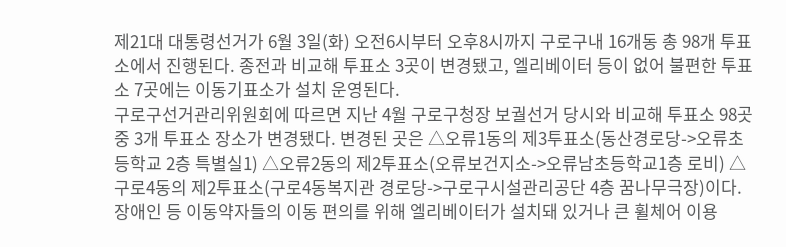제21대 대통령선거가 6월 3일(화) 오전6시부터 오후8시까지 구로구내 16개동 총 98개 투표소에서 진행된다. 종전과 비교해 투표소 3곳이 변경됐고, 엘리베이터 등이 없어 불편한 투표소 7곳에는 이동기표소가 설치 운영된다.
구로구선거관리위원회에 따르면 지난 4월 구로구청장 보궐선거 당시와 비교해 투표소 98곳 중 3개 투표소 장소가 변경됐다. 변경된 곳은 △오류1동의 제3투표소(동산경로당->오류초등학교 2층 특별실1) △오류2동의 제2투표소(오류보건지소->오류남초등학교1층 로비) △구로4동의 제2투표소(구로4동복지관 경로당->구로구시설관리공단 4층 꿈나무극장)이다.
장애인 등 이동약자들의 이동 편의를 위해 엘리베이터가 설치돼 있거나 큰 휠체어 이용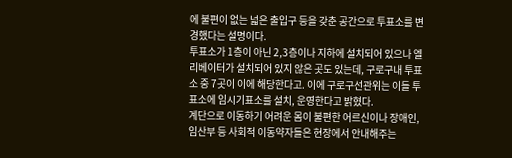에 불편이 없는 넓은 출입구 등을 갖춘 공간으로 투표소를 변경했다는 설명이다.
투표소가 1층이 아닌 2,3층이나 지하에 설치되어 있으나 엘리베이터가 설치되어 있지 않은 곳도 있는데, 구로구내 투표소 중 7곳이 이에 해당한다고. 이에 구로구선관위는 이들 투표소에 임시기표소를 설치, 운영한다고 밝혔다.
계단으로 이동하기 어려운 몸이 불편한 어르신이나 장애인, 임산부 등 사회적 이동약자들은 현장에서 안내해주는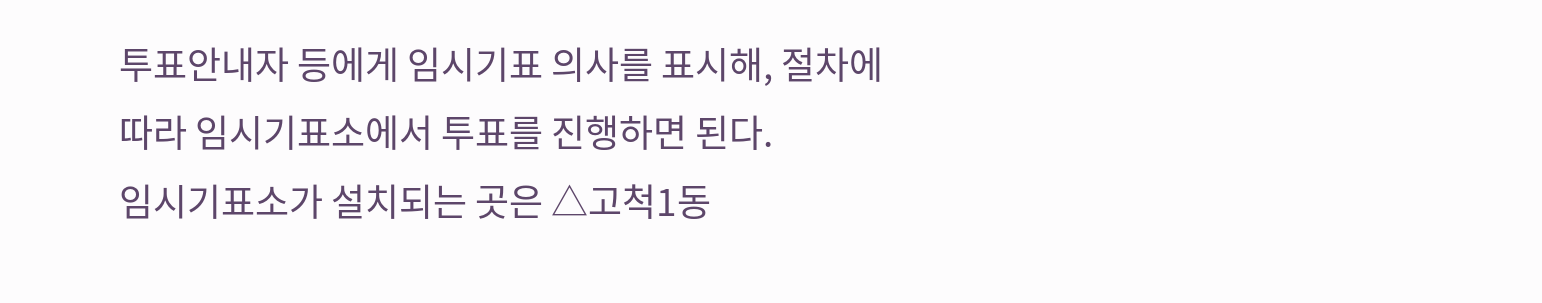투표안내자 등에게 임시기표 의사를 표시해, 절차에 따라 임시기표소에서 투표를 진행하면 된다.
임시기표소가 설치되는 곳은 △고척1동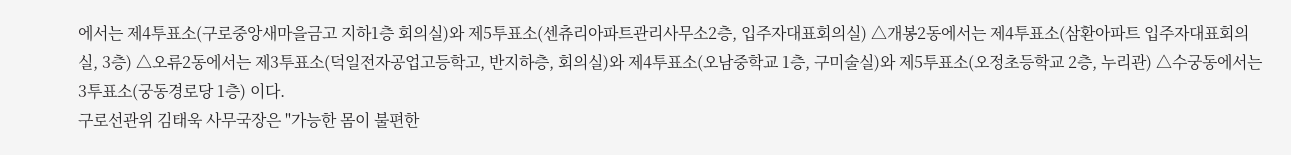에서는 제4투표소(구로중앙새마을금고 지하1층 회의실)와 제5투표소(센츄리아파트관리사무소2층, 입주자대표회의실) △개봉2동에서는 제4투표소(삼환아파트 입주자대표회의실, 3층) △오류2동에서는 제3투표소(덕일전자공업고등학고, 반지하층, 회의실)와 제4투표소(오남중학교 1층, 구미술실)와 제5투표소(오정초등학교 2층, 누리관) △수궁동에서는 3투표소(궁동경로당 1층) 이다.
구로선관위 김태욱 사무국장은 "가능한 몸이 불편한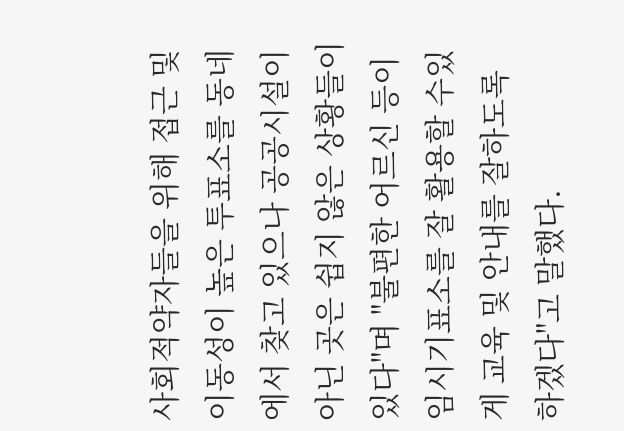사회적약자들을 위해 접근 및 이동성이 높은 투표소를 동네에서 찾고 있으나 공공시설이 아닌 곳은 쉽지 않은 상황들이 있다"며 "불편한 어르신 등이 임시기표소를 잘 활용할 수있게 교육 및 안내를 잘하도록 하겠다"고 말했다.